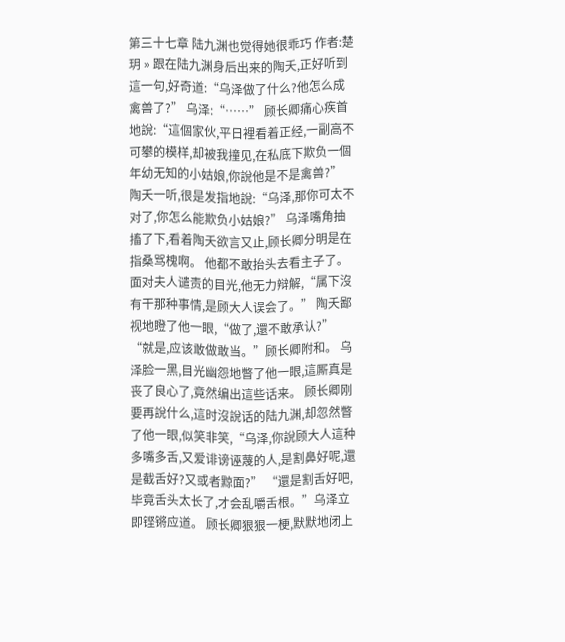第三十七章 陆九渊也觉得她很乖巧 作者:楚玥 » 跟在陆九渊身后出来的陶夭,正好听到這一句,好奇道:“乌泽做了什么?他怎么成禽兽了?” 乌泽:“……” 顾长卿痛心疾首地說:“這個家伙,平日裡看着正经,一副高不可攀的模样,却被我撞见,在私底下欺负一個年幼无知的小姑娘,你說他是不是禽兽?” 陶夭一听,很是发指地說:“乌泽,那你可太不对了,你怎么能欺负小姑娘?” 乌泽嘴角抽搐了下,看着陶夭欲言又止,顾长卿分明是在指桑骂槐啊。 他都不敢抬头去看主子了。 面对夫人谴责的目光,他无力辩解,“属下沒有干那种事情,是顾大人误会了。” 陶夭鄙视地瞪了他一眼,“做了,還不敢承认?” “就是,应该敢做敢当。”顾长卿附和。 乌泽脸一黑,目光幽怨地瞥了他一眼,這厮真是丧了良心了,竟然编出這些话来。 顾长卿刚要再說什么,這时沒說话的陆九渊,却忽然瞥了他一眼,似笑非笑,“乌泽,你說顾大人這种多嘴多舌,又爱诽谤诬蔑的人,是割鼻好呢,還是截舌好?又或者黥面?” “還是割舌好吧,毕竟舌头太长了,才会乱嚼舌根。”乌泽立即铿锵应道。 顾长卿狠狠一梗,默默地闭上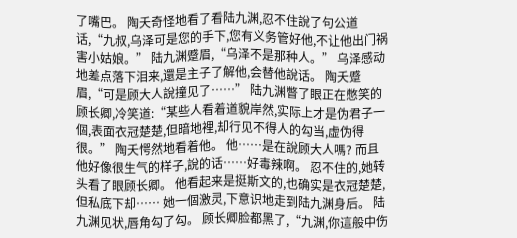了嘴巴。 陶夭奇怪地看了看陆九渊,忍不住說了句公道话,“九叔,乌泽可是您的手下,您有义务管好他,不让他出门祸害小姑娘。” 陆九渊蹙眉,“乌泽不是那种人。” 乌泽感动地差点落下泪来,還是主子了解他,会替他說话。 陶夭蹙眉,“可是顾大人說撞见了……” 陆九渊瞥了眼正在憋笑的顾长卿,冷笑道:“某些人看着道貌岸然,实际上才是伪君子一個,表面衣冠楚楚,但暗地裡,却行见不得人的勾当,虚伪得很。” 陶夭愕然地看着他。 他……是在說顾大人嗎? 而且他好像很生气的样子,說的话……好毒辣啊。 忍不住的,她转头看了眼顾长卿。 他看起来是挺斯文的,也确实是衣冠楚楚,但私底下却…… 她一個激灵,下意识地走到陆九渊身后。 陆九渊见状,唇角勾了勾。 顾长卿脸都黑了,“九渊,你這般中伤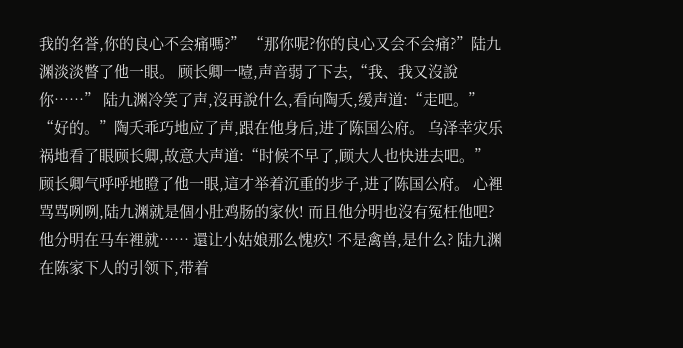我的名誉,你的良心不会痛嗎?” “那你呢?你的良心又会不会痛?”陆九渊淡淡瞥了他一眼。 顾长卿一噎,声音弱了下去,“我、我又沒說你……” 陆九渊冷笑了声,沒再說什么,看向陶夭,缓声道:“走吧。” “好的。”陶夭乖巧地应了声,跟在他身后,进了陈国公府。 乌泽幸灾乐祸地看了眼顾长卿,故意大声道:“时候不早了,顾大人也快进去吧。” 顾长卿气呼呼地瞪了他一眼,這才举着沉重的步子,进了陈国公府。 心裡骂骂咧咧,陆九渊就是個小肚鸡肠的家伙! 而且他分明也沒有冤枉他吧? 他分明在马车裡就…… 還让小姑娘那么愧疚! 不是禽兽,是什么? 陆九渊在陈家下人的引领下,带着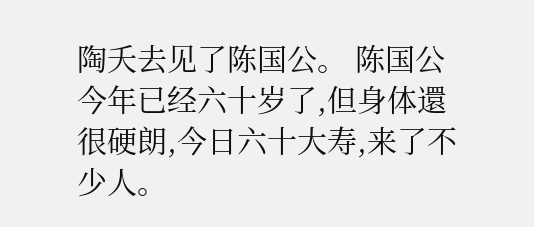陶夭去见了陈国公。 陈国公今年已经六十岁了,但身体還很硬朗,今日六十大寿,来了不少人。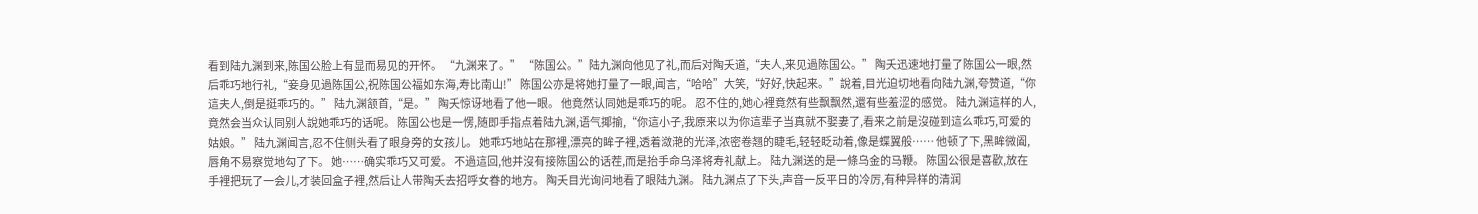看到陆九渊到来,陈国公脸上有显而易见的开怀。 “九渊来了。” “陈国公。”陆九渊向他见了礼,而后对陶夭道,“夫人,来见過陈国公。” 陶夭迅速地打量了陈国公一眼,然后乖巧地行礼,“妾身见過陈国公,祝陈国公福如东海,寿比南山!” 陈国公亦是将她打量了一眼,闻言,“哈哈”大笑,“好好,快起来。”說着,目光迫切地看向陆九渊,夸赞道,“你這夫人,倒是挺乖巧的。” 陆九渊颔首,“是。” 陶夭惊讶地看了他一眼。 他竟然认同她是乖巧的呢。 忍不住的,她心裡竟然有些飘飘然,還有些羞涩的感觉。 陆九渊這样的人,竟然会当众认同别人說她乖巧的话呢。 陈国公也是一愣,随即手指点着陆九渊,语气揶揄,“你這小子,我原来以为你這辈子当真就不娶妻了,看来之前是沒碰到這么乖巧,可爱的姑娘。” 陆九渊闻言,忍不住侧头看了眼身旁的女孩儿。 她乖巧地站在那裡,漂亮的眸子裡,透着潋滟的光泽,浓密卷翘的睫毛,轻轻眨动着,像是蝶翼般…… 他顿了下,黑眸微阖,唇角不易察觉地勾了下。 她……确实乖巧又可爱。 不過這回,他并沒有接陈国公的话茬,而是抬手命乌泽将寿礼献上。 陆九渊送的是一條乌金的马鞭。 陈国公很是喜歡,放在手裡把玩了一会儿,才装回盒子裡,然后让人带陶夭去招呼女眷的地方。 陶夭目光询问地看了眼陆九渊。 陆九渊点了下头,声音一反平日的冷厉,有种异样的清润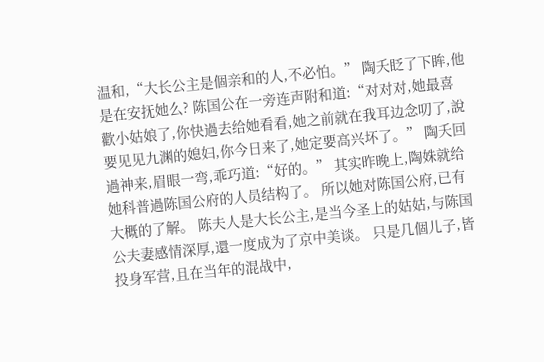温和,“大长公主是個亲和的人,不必怕。” 陶夭眨了下眸,他是在安抚她么? 陈国公在一旁连声附和道:“对对对,她最喜歡小姑娘了,你快過去给她看看,她之前就在我耳边念叨了,說要见见九渊的媳妇,你今日来了,她定要高兴坏了。” 陶夭回過神来,眉眼一弯,乖巧道:“好的。” 其实昨晚上,陶姝就给她科普過陈国公府的人员结构了。 所以她对陈国公府,已有大概的了解。 陈夫人是大长公主,是当今圣上的姑姑,与陈国公夫妻感情深厚,還一度成为了京中美谈。 只是几個儿子,皆投身军营,且在当年的混战中,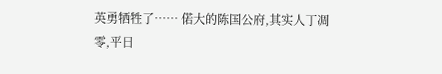英勇牺牲了…… 偌大的陈国公府,其实人丁凋零,平日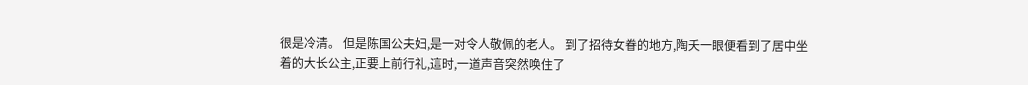很是冷清。 但是陈国公夫妇,是一对令人敬佩的老人。 到了招待女眷的地方,陶夭一眼便看到了居中坐着的大长公主,正要上前行礼,這时,一道声音突然唤住了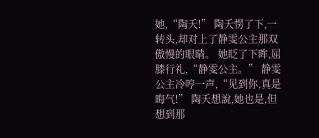她,“陶夭!” 陶夭愣了下,一转头,却对上了静雯公主那双傲慢的眼睛。 她眨了下眸,屈膝行礼,“静雯公主。” 静雯公主冷哼一声,“见到你,真是晦气!” 陶夭想說,她也是,但想到那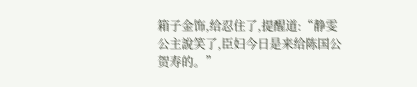箱子金饰,给忍住了,提醒道:“静雯公主說笑了,臣妇今日是来给陈国公贺寿的。”